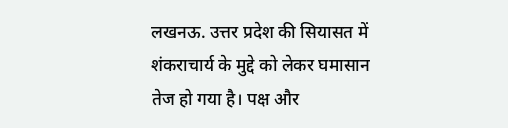लखनऊ. उत्तर प्रदेश की सियासत में शंकराचार्य के मुद्दे को लेकर घमासान तेज हो गया है। पक्ष और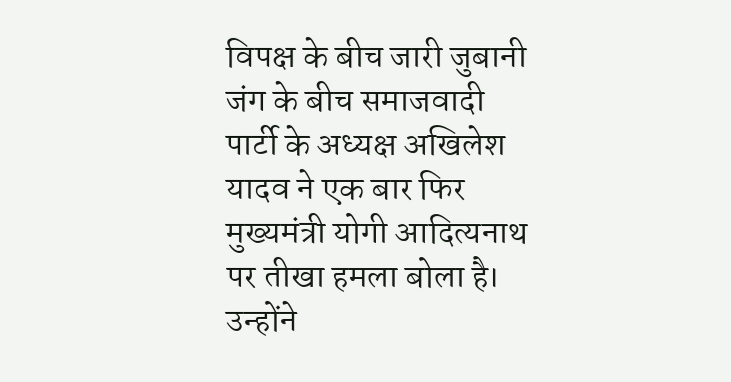विपक्ष के बीच जारी जुबानी जंग के बीच समाजवादी पार्टी के अध्यक्ष अखिलेश यादव ने एक बार फिर मुख्यमंत्री योगी आदित्यनाथ पर तीखा हमला बोला है। उन्होंने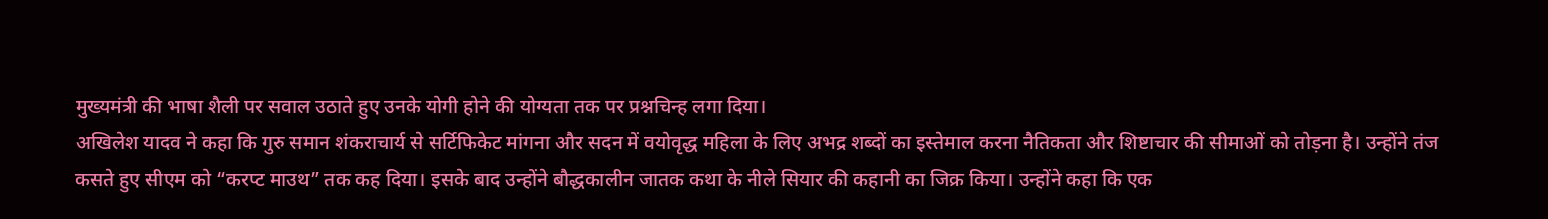मुख्यमंत्री की भाषा शैली पर सवाल उठाते हुए उनके योगी होने की योग्यता तक पर प्रश्नचिन्ह लगा दिया।
अखिलेश यादव ने कहा कि गुरु समान शंकराचार्य से सर्टिफिकेट मांगना और सदन में वयोवृद्ध महिला के लिए अभद्र शब्दों का इस्तेमाल करना नैतिकता और शिष्टाचार की सीमाओं को तोड़ना है। उन्होंने तंज कसते हुए सीएम को “करप्ट माउथ” तक कह दिया। इसके बाद उन्होंने बौद्धकालीन जातक कथा के नीले सियार की कहानी का जिक्र किया। उन्होंने कहा कि एक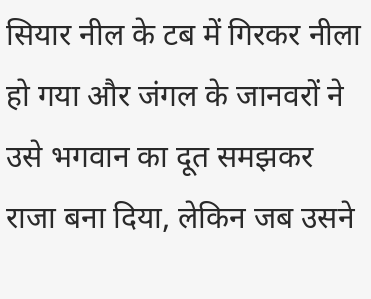सियार नील के टब में गिरकर नीला हो गया और जंगल के जानवरों ने उसे भगवान का दूत समझकर राजा बना दिया, लेकिन जब उसने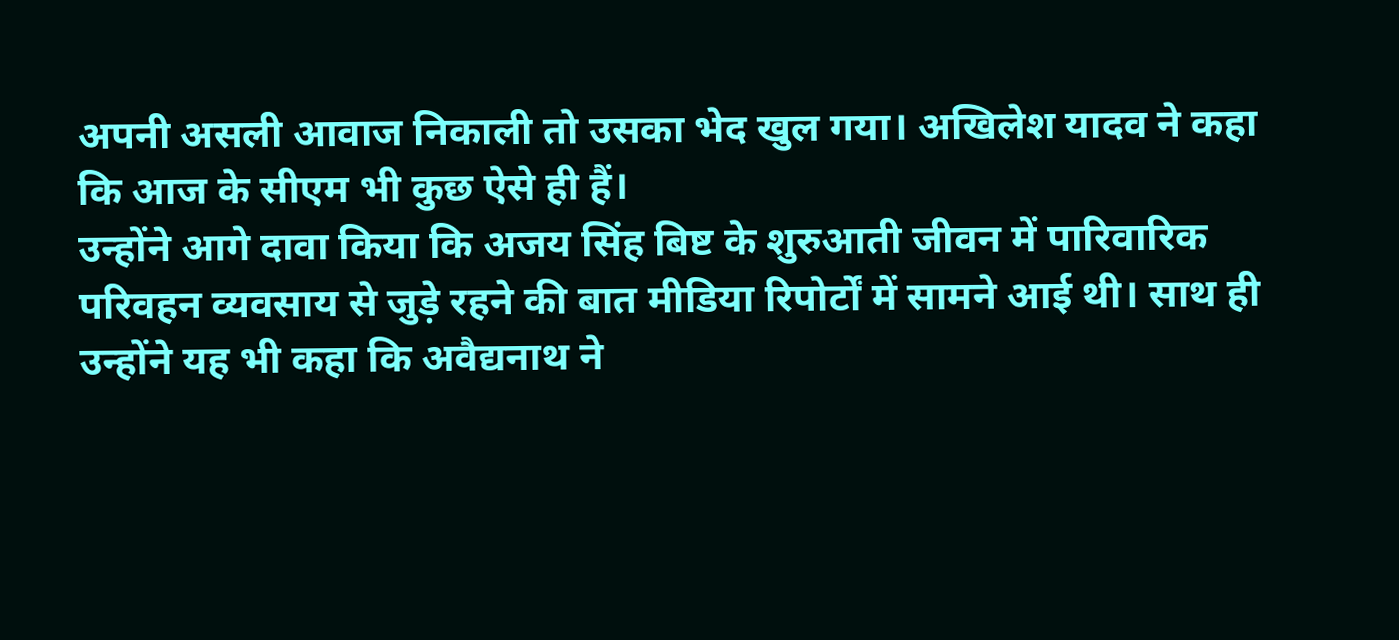अपनी असली आवाज निकाली तो उसका भेद खुल गया। अखिलेश यादव ने कहा कि आज के सीएम भी कुछ ऐसे ही हैं।
उन्होंने आगे दावा किया कि अजय सिंह बिष्ट के शुरुआती जीवन में पारिवारिक परिवहन व्यवसाय से जुड़े रहने की बात मीडिया रिपोर्टों में सामने आई थी। साथ ही उन्होंने यह भी कहा कि अवैद्यनाथ ने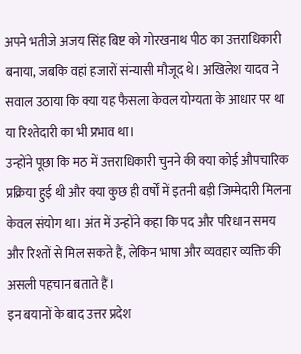अपने भतीजे अजय सिंह बिष्ट को गोरखनाथ पीठ का उत्तराधिकारी बनाया, जबकि वहां हजारों संन्यासी मौजूद थे। अखिलेश यादव ने सवाल उठाया कि क्या यह फैसला केवल योग्यता के आधार पर था या रिश्तेदारी का भी प्रभाव था।
उन्होंने पूछा कि मठ में उत्तराधिकारी चुनने की क्या कोई औपचारिक प्रक्रिया हुई थी और क्या कुछ ही वर्षों में इतनी बड़ी जिम्मेदारी मिलना केवल संयोग था। अंत में उन्होंने कहा कि पद और परिधान समय और रिश्तों से मिल सकते हैं, लेकिन भाषा और व्यवहार व्यक्ति की असली पहचान बताते हैं।
इन बयानों के बाद उत्तर प्रदेश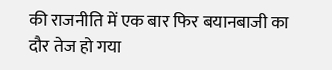की राजनीति में एक बार फिर बयानबाजी का दौर तेज हो गया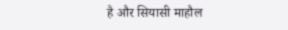है और सियासी माहौल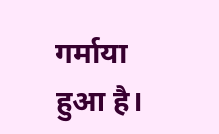गर्माया हुआ है।